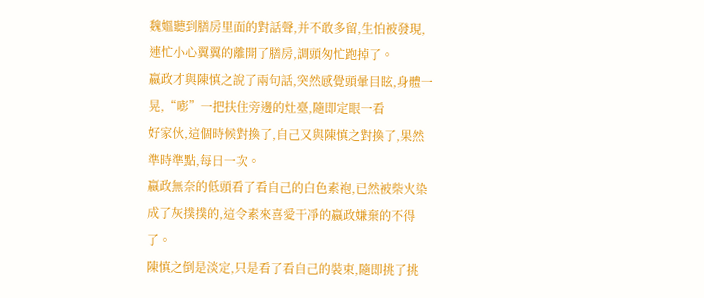魏媼聽到膳房里面的對話聲,并不敢多留,生怕被發現,連忙小心翼翼的離開了膳房,調頭匆忙跑掉了。
嬴政才與陳慎之說了兩句話,突然感覺頭暈目眩,身體一晃,“嘭”一把扶住旁邊的灶臺,隨即定眼一看
好家伙,這個時候對換了,自己又與陳慎之對換了,果然準時準點,每日一次。
嬴政無奈的低頭看了看自己的白色素袍,已然被柴火染成了灰撲撲的,這令素來喜愛干凈的嬴政嫌棄的不得了。
陳慎之倒是淡定,只是看了看自己的裝束,隨即挑了挑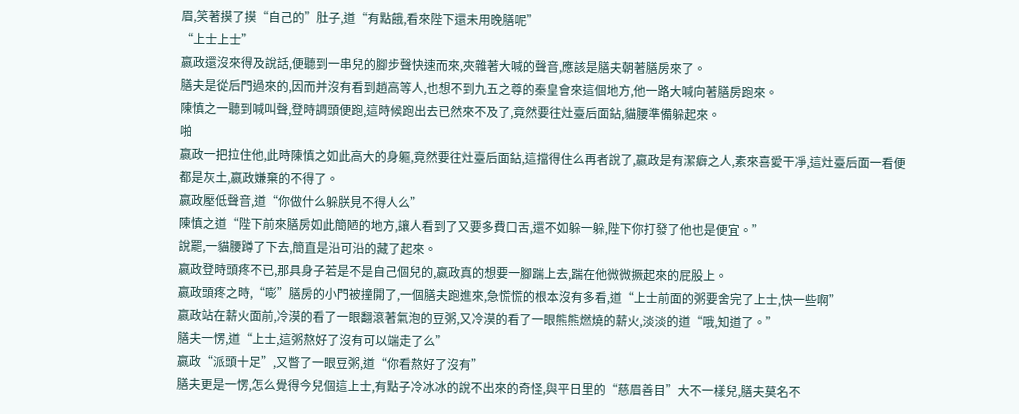眉,笑著摸了摸“自己的”肚子,道“有點餓,看來陛下還未用晚膳呢”
“上士上士”
嬴政還沒來得及說話,便聽到一串兒的腳步聲快速而來,夾雜著大喊的聲音,應該是膳夫朝著膳房來了。
膳夫是從后門過來的,因而并沒有看到趙高等人,也想不到九五之尊的秦皇會來這個地方,他一路大喊向著膳房跑來。
陳慎之一聽到喊叫聲,登時調頭便跑,這時候跑出去已然來不及了,竟然要往灶臺后面鉆,貓腰準備躲起來。
啪
嬴政一把拉住他,此時陳慎之如此高大的身軀,竟然要往灶臺后面鉆,這擋得住么再者說了,嬴政是有潔癖之人,素來喜愛干凈,這灶臺后面一看便都是灰土,嬴政嫌棄的不得了。
嬴政壓低聲音,道“你做什么躲朕見不得人么”
陳慎之道“陛下前來膳房如此簡陋的地方,讓人看到了又要多費口舌,還不如躲一躲,陛下你打發了他也是便宜。”
說罷,一貓腰蹲了下去,簡直是沿可沿的藏了起來。
嬴政登時頭疼不已,那具身子若是不是自己個兒的,嬴政真的想要一腳踹上去,踹在他微微撅起來的屁股上。
嬴政頭疼之時,“嘭”膳房的小門被撞開了,一個膳夫跑進來,急慌慌的根本沒有多看,道“上士前面的粥要舍完了上士,快一些啊”
嬴政站在薪火面前,冷漠的看了一眼翻滾著氣泡的豆粥,又冷漠的看了一眼熊熊燃燒的薪火,淡淡的道“哦,知道了。”
膳夫一愣,道“上士,這粥熬好了沒有可以端走了么”
嬴政“派頭十足”,又瞥了一眼豆粥,道“你看熬好了沒有”
膳夫更是一愣,怎么覺得今兒個這上士,有點子冷冰冰的說不出來的奇怪,與平日里的“慈眉善目”大不一樣兒,膳夫莫名不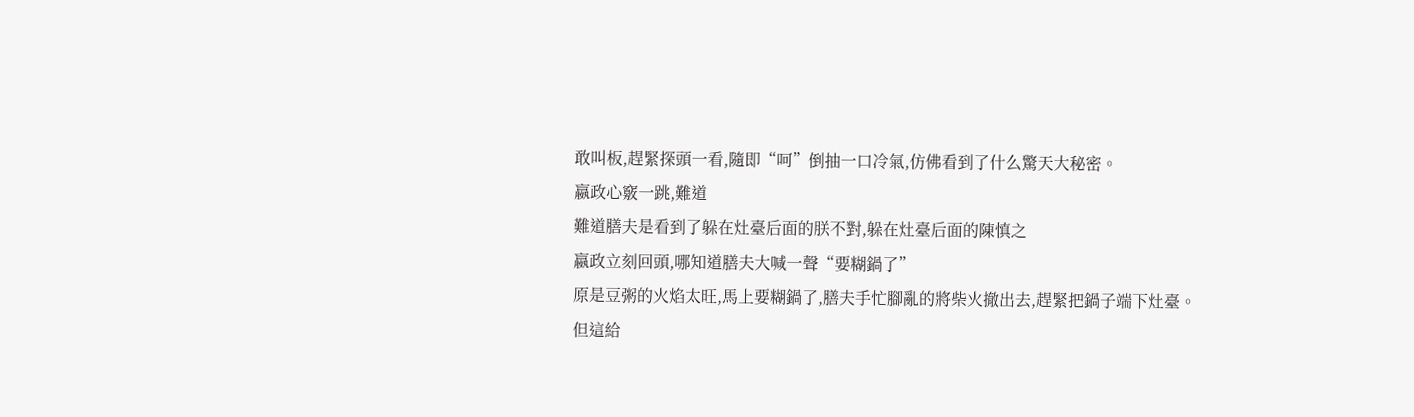敢叫板,趕緊探頭一看,隨即“呵”倒抽一口冷氣,仿佛看到了什么驚天大秘密。
嬴政心竅一跳,難道
難道膳夫是看到了躲在灶臺后面的朕不對,躲在灶臺后面的陳慎之
嬴政立刻回頭,哪知道膳夫大喊一聲“要糊鍋了”
原是豆粥的火焰太旺,馬上要糊鍋了,膳夫手忙腳亂的將柴火撤出去,趕緊把鍋子端下灶臺。
但這給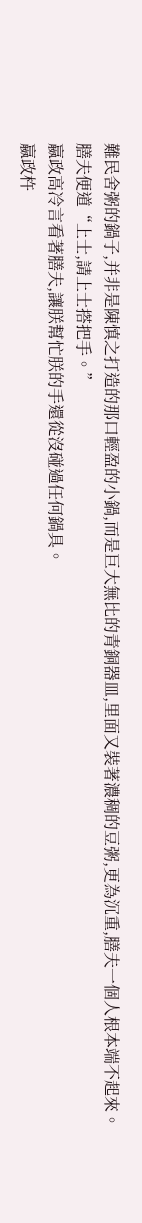難民舍粥的鍋子,并非是陳慎之打造的那口輕盈的小鍋,而是巨大無比的青銅器皿,里面又裝著濃稠的豆粥,更為沉重,膳夫一個人根本端不起來。
膳夫便道“上士,請上士搭把手。”
嬴政高冷言看著膳夫,讓朕幫忙朕的手還從沒碰過任何鍋具。
嬴政杵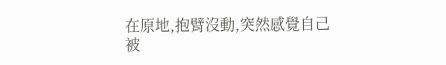在原地,抱臂沒動,突然感覺自己被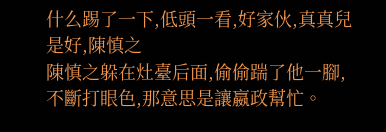什么踢了一下,低頭一看,好家伙,真真兒是好,陳慎之
陳慎之躲在灶臺后面,偷偷踹了他一腳,不斷打眼色,那意思是讓嬴政幫忙。